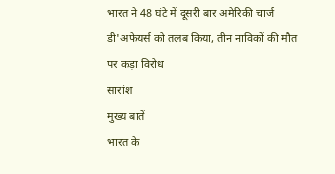भारत ने 48 घंटे में दूसरी बार अमेरिकी चार्ज डी'अफेयर्स को तलब किया, तीन नाविकों की मौत पर कड़ा विरोध
सारांश
मुख्य बातें
भारत के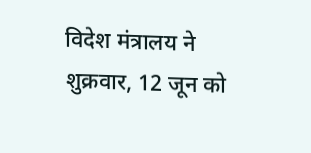विदेश मंत्रालय ने शुक्रवार, 12 जून को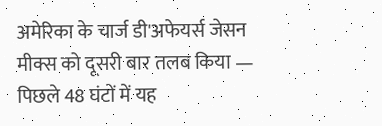अमेरिका के चार्ज डी'अफेयर्स जेसन मीक्स को दूसरी बार तलब किया — पिछले 48 घंटों में यह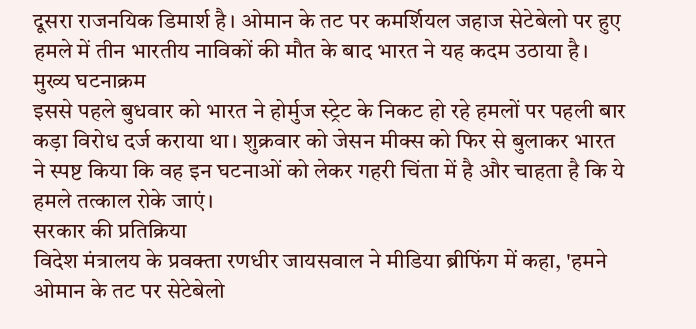दूसरा राजनयिक डिमार्श है। ओमान के तट पर कमर्शियल जहाज सेटेबेलो पर हुए हमले में तीन भारतीय नाविकों की मौत के बाद भारत ने यह कदम उठाया है।
मुख्य घटनाक्रम
इससे पहले बुधवार को भारत ने होर्मुज स्ट्रेट के निकट हो रहे हमलों पर पहली बार कड़ा विरोध दर्ज कराया था। शुक्रवार को जेसन मीक्स को फिर से बुलाकर भारत ने स्पष्ट किया कि वह इन घटनाओं को लेकर गहरी चिंता में है और चाहता है कि ये हमले तत्काल रोके जाएं।
सरकार की प्रतिक्रिया
विदेश मंत्रालय के प्रवक्ता रणधीर जायसवाल ने मीडिया ब्रीफिंग में कहा, 'हमने ओमान के तट पर सेटेबेलो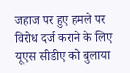जहाज पर हुए हमले पर विरोध दर्ज कराने के लिए यूएस सीडीए को बुलाया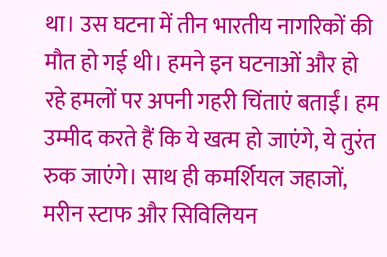था। उस घटना में तीन भारतीय नागरिकों की मौत हो गई थी। हमने इन घटनाओं और हो रहे हमलों पर अपनी गहरी चिंताएं बताईं। हम उम्मीद करते हैं कि ये खत्म हो जाएंगे, ये तुरंत रुक जाएंगे। साथ ही कमर्शियल जहाजों, मरीन स्टाफ और सिविलियन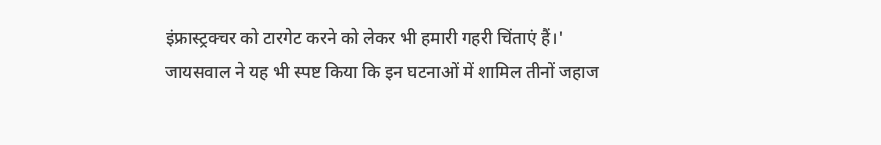इंफ्रास्ट्रक्चर को टारगेट करने को लेकर भी हमारी गहरी चिंताएं हैं।'
जायसवाल ने यह भी स्पष्ट किया कि इन घटनाओं में शामिल तीनों जहाज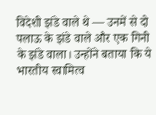विदेशी झंडे वाले थे — उनमें से दो पलाऊ के झंडे वाले और एक गिनी के झंडे वाला। उन्होंने बताया कि ये भारतीय स्वामित्व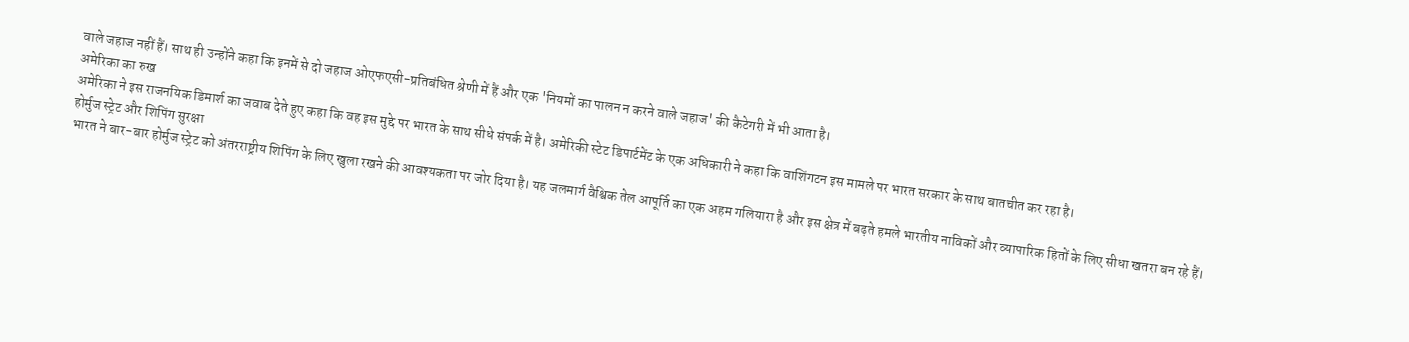वाले जहाज नहीं हैं। साथ ही उन्होंने कहा कि इनमें से दो जहाज ओएफएसी-प्रतिबंधित श्रेणी में हैं और एक 'नियमों का पालन न करने वाले जहाज' की कैटेगरी में भी आता है।
अमेरिका का रुख
अमेरिका ने इस राजनयिक डिमार्श का जवाब देते हुए कहा कि वह इस मुद्दे पर भारत के साथ सीधे संपर्क में है। अमेरिकी स्टेट डिपार्टमेंट के एक अधिकारी ने कहा कि वाशिंगटन इस मामले पर भारत सरकार के साथ बातचीत कर रहा है।
होर्मुज स्ट्रेट और शिपिंग सुरक्षा
भारत ने बार-बार होर्मुज स्ट्रेट को अंतरराष्ट्रीय शिपिंग के लिए खुला रखने की आवश्यकता पर जोर दिया है। यह जलमार्ग वैश्विक तेल आपूर्ति का एक अहम गलियारा है और इस क्षेत्र में बढ़ते हमले भारतीय नाविकों और व्यापारिक हितों के लिए सीधा खतरा बन रहे हैं।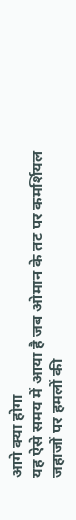आगे क्या होगा
यह ऐसे समय में आया है जब ओमान के तट पर कमर्शियल जहाजों पर हमलों की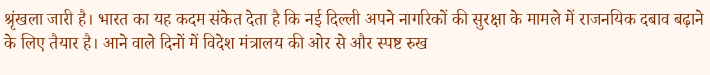श्रृंखला जारी है। भारत का यह कदम संकेत देता है कि नई दिल्ली अपने नागरिकों की सुरक्षा के मामले में राजनयिक दबाव बढ़ाने के लिए तैयार है। आने वाले दिनों में विदेश मंत्रालय की ओर से और स्पष्ट रुख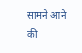सामने आने की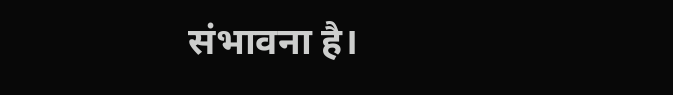संभावना है।